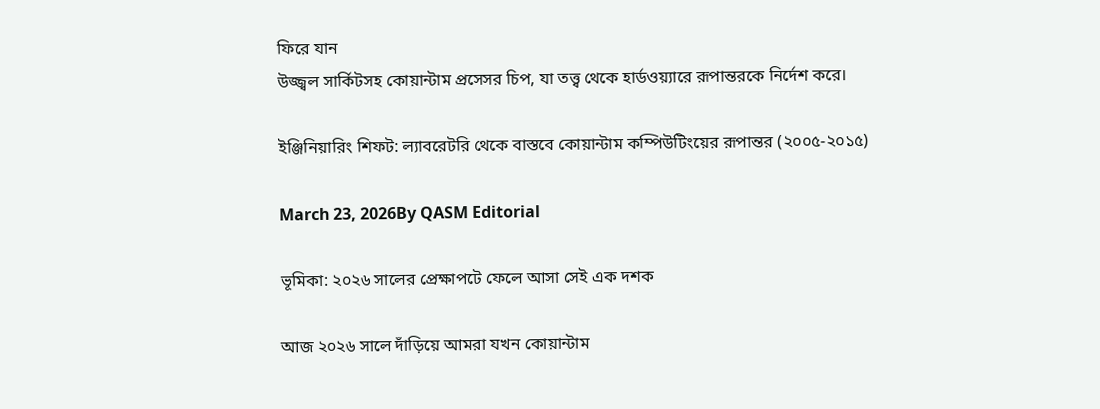ফিরে যান
উজ্জ্বল সার্কিটসহ কোয়ান্টাম প্রসেসর চিপ, যা তত্ত্ব থেকে হার্ডওয়্যারে রূপান্তরকে নির্দেশ করে।

ইঞ্জিনিয়ারিং শিফট: ল্যাবরেটরি থেকে বাস্তবে কোয়ান্টাম কম্পিউটিংয়ের রূপান্তর (২০০৫-২০১৫)

March 23, 2026By QASM Editorial

ভূমিকা: ২০২৬ সালের প্রেক্ষাপটে ফেলে আসা সেই এক দশক

আজ ২০২৬ সালে দাঁড়িয়ে আমরা যখন কোয়ান্টাম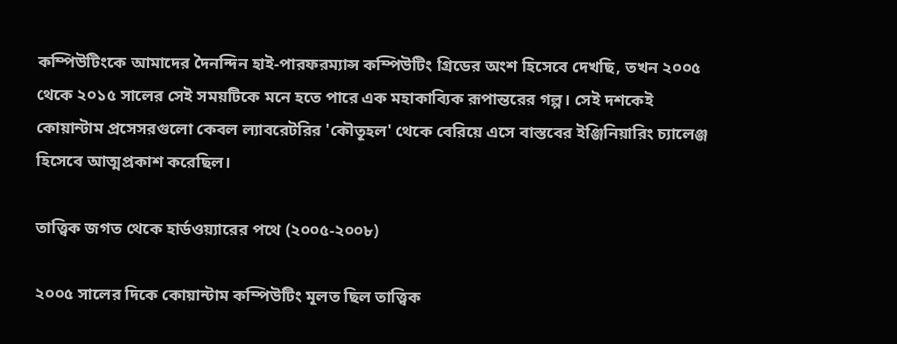কম্পিউটিংকে আমাদের দৈনন্দিন হাই-পারফরম্যান্স কম্পিউটিং গ্রিডের অংশ হিসেবে দেখছি, তখন ২০০৫ থেকে ২০১৫ সালের সেই সময়টিকে মনে হতে পারে এক মহাকাব্যিক রূপান্তরের গল্প। সেই দশকেই কোয়ান্টাম প্রসেসরগুলো কেবল ল্যাবরেটরির 'কৌতূহল' থেকে বেরিয়ে এসে বাস্তবের ইঞ্জিনিয়ারিং চ্যালেঞ্জ হিসেবে আত্মপ্রকাশ করেছিল।

তাত্ত্বিক জগত থেকে হার্ডওয়্যারের পথে (২০০৫-২০০৮)

২০০৫ সালের দিকে কোয়ান্টাম কম্পিউটিং মূলত ছিল তাত্ত্বিক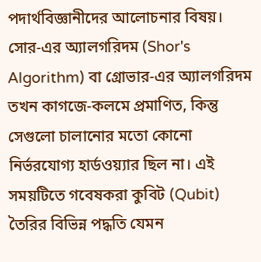পদার্থবিজ্ঞানীদের আলোচনার বিষয়। সোর-এর অ্যালগরিদম (Shor's Algorithm) বা গ্রোভার-এর অ্যালগরিদম তখন কাগজে-কলমে প্রমাণিত, কিন্তু সেগুলো চালানোর মতো কোনো নির্ভরযোগ্য হার্ডওয়্যার ছিল না। এই সময়টিতে গবেষকরা কুবিট (Qubit) তৈরির বিভিন্ন পদ্ধতি যেমন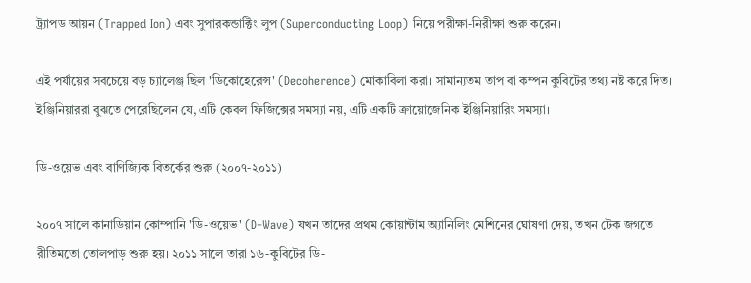ট্র্যাপড আয়ন (Trapped Ion) এবং সুপারকন্ডাক্টিং লুপ (Superconducting Loop) নিয়ে পরীক্ষা-নিরীক্ষা শুরু করেন।

এই পর্যায়ের সবচেয়ে বড় চ্যালেঞ্জ ছিল 'ডিকোহেরেন্স' (Decoherence) মোকাবিলা করা। সামান্যতম তাপ বা কম্পন কুবিটের তথ্য নষ্ট করে দিত। ইঞ্জিনিয়াররা বুঝতে পেরেছিলেন যে, এটি কেবল ফিজিক্সের সমস্যা নয়, এটি একটি ক্রায়োজেনিক ইঞ্জিনিয়ারিং সমস্যা।

ডি-ওয়েভ এবং বাণিজ্যিক বিতর্কের শুরু (২০০৭-২০১১)

২০০৭ সালে কানাডিয়ান কোম্পানি 'ডি-ওয়েভ' (D-Wave) যখন তাদের প্রথম কোয়ান্টাম অ্যানিলিং মেশিনের ঘোষণা দেয়, তখন টেক জগতে রীতিমতো তোলপাড় শুরু হয়। ২০১১ সালে তারা ১৬-কুবিটের ডি-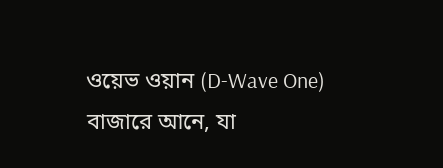ওয়েভ ওয়ান (D-Wave One) বাজারে আনে, যা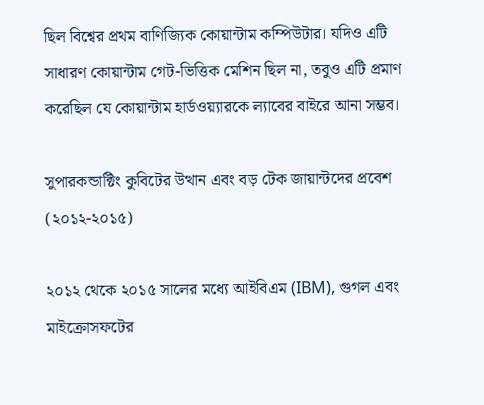ছিল বিশ্বের প্রথম বাণিজ্যিক কোয়ান্টাম কম্পিউটার। যদিও এটি সাধারণ কোয়ান্টাম গেট-ভিত্তিক মেশিন ছিল না, তবুও এটি প্রমাণ করেছিল যে কোয়ান্টাম হার্ডওয়্যারকে ল্যাবের বাইরে আনা সম্ভব।

সুপারকন্ডাক্টিং কুবিটের উত্থান এবং বড় টেক জায়ান্টদের প্রবেশ (২০১২-২০১৫)

২০১২ থেকে ২০১৫ সালের মধ্যে আইবিএম (IBM), গুগল এবং মাইক্রোসফটের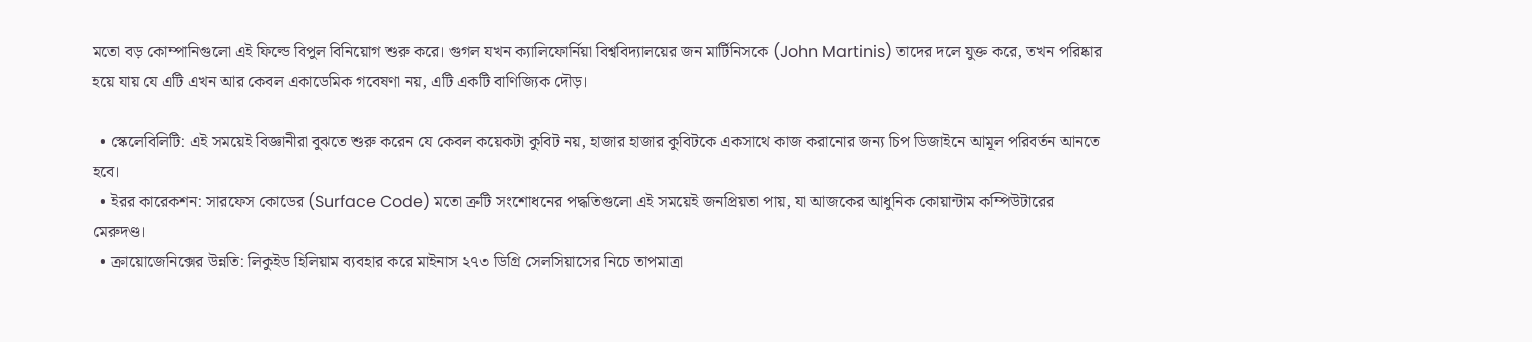মতো বড় কোম্পানিগুলো এই ফিল্ডে বিপুল বিনিয়োগ শুরু করে। গুগল যখন ক্যালিফোর্নিয়া বিশ্ববিদ্যালয়ের জন মার্টিনিসকে (John Martinis) তাদের দলে যুক্ত করে, তখন পরিষ্কার হয়ে যায় যে এটি এখন আর কেবল একাডেমিক গবেষণা নয়, এটি একটি বাণিজ্যিক দৌড়।

  • স্কেলেবিলিটি: এই সময়েই বিজ্ঞানীরা বুঝতে শুরু করেন যে কেবল কয়েকটা কুবিট নয়, হাজার হাজার কুবিটকে একসাথে কাজ করানোর জন্য চিপ ডিজাইনে আমূল পরিবর্তন আনতে হবে।
  • ইরর কারেকশন: সারফেস কোডের (Surface Code) মতো ত্রুটি সংশোধনের পদ্ধতিগুলো এই সময়েই জনপ্রিয়তা পায়, যা আজকের আধুনিক কোয়ান্টাম কম্পিউটারের মেরুদণ্ড।
  • ক্রায়োজেনিক্সের উন্নতি: লিকুইড হিলিয়াম ব্যবহার করে মাইনাস ২৭৩ ডিগ্রি সেলসিয়াসের নিচে তাপমাত্রা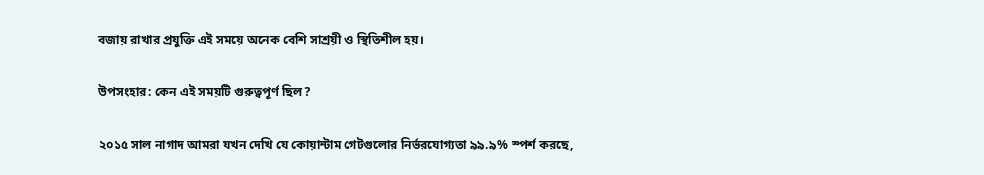বজায় রাখার প্রযুক্তি এই সময়ে অনেক বেশি সাশ্রয়ী ও স্থিতিশীল হয়।

উপসংহার: কেন এই সময়টি গুরুত্বপূর্ণ ছিল?

২০১৫ সাল নাগাদ আমরা যখন দেখি যে কোয়ান্টাম গেটগুলোর নির্ভরযোগ্যতা ৯৯.৯% স্পর্শ করছে,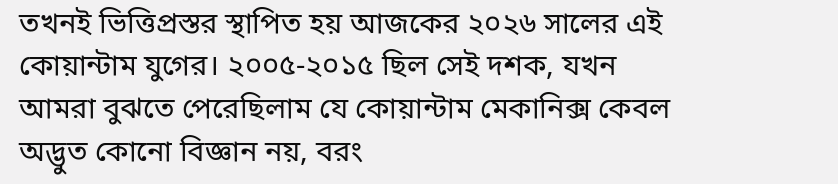তখনই ভিত্তিপ্রস্তর স্থাপিত হয় আজকের ২০২৬ সালের এই কোয়ান্টাম যুগের। ২০০৫-২০১৫ ছিল সেই দশক, যখন আমরা বুঝতে পেরেছিলাম যে কোয়ান্টাম মেকানিক্স কেবল অদ্ভুত কোনো বিজ্ঞান নয়, বরং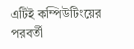এটিই কম্পিউটিংয়ের পরবর্তী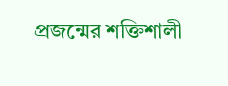প্রজন্মের শক্তিশালী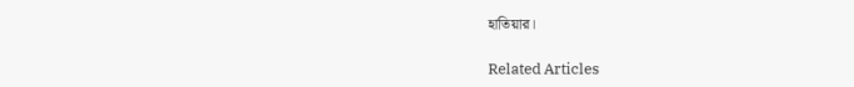হাতিয়ার।

Related Articles